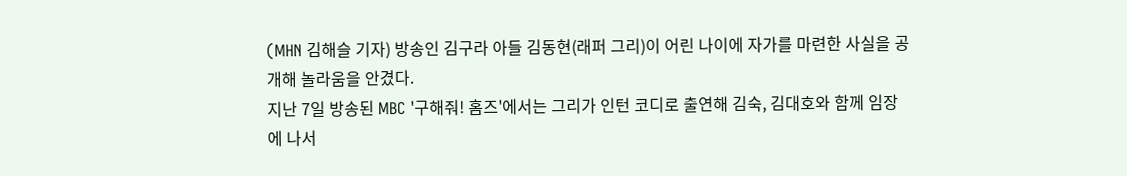(MHN 김해슬 기자) 방송인 김구라 아들 김동현(래퍼 그리)이 어린 나이에 자가를 마련한 사실을 공개해 놀라움을 안겼다.
지난 7일 방송된 MBC '구해줘! 홈즈'에서는 그리가 인턴 코디로 출연해 김숙, 김대호와 함께 임장에 나서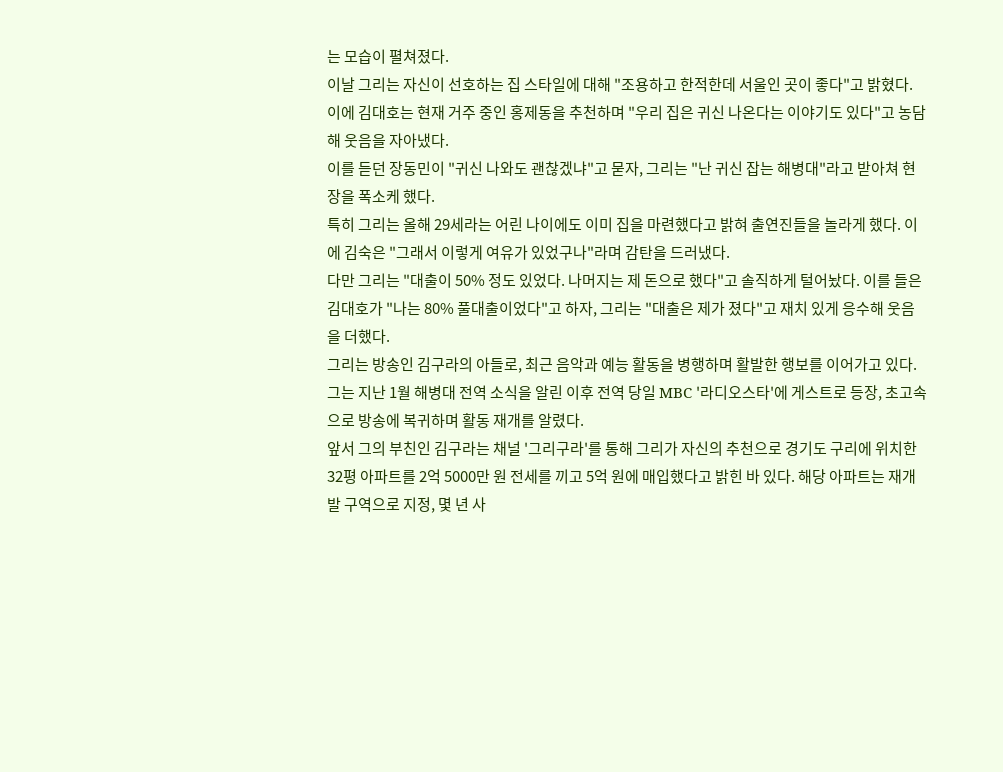는 모습이 펼쳐졌다.
이날 그리는 자신이 선호하는 집 스타일에 대해 "조용하고 한적한데 서울인 곳이 좋다"고 밝혔다. 이에 김대호는 현재 거주 중인 홍제동을 추천하며 "우리 집은 귀신 나온다는 이야기도 있다"고 농담해 웃음을 자아냈다.
이를 듣던 장동민이 "귀신 나와도 괜찮겠냐"고 묻자, 그리는 "난 귀신 잡는 해병대"라고 받아쳐 현장을 폭소케 했다.
특히 그리는 올해 29세라는 어린 나이에도 이미 집을 마련했다고 밝혀 출연진들을 놀라게 했다. 이에 김숙은 "그래서 이렇게 여유가 있었구나"라며 감탄을 드러냈다.
다만 그리는 "대출이 50% 정도 있었다. 나머지는 제 돈으로 했다"고 솔직하게 털어놨다. 이를 들은 김대호가 "나는 80% 풀대출이었다"고 하자, 그리는 "대출은 제가 졌다"고 재치 있게 응수해 웃음을 더했다.
그리는 방송인 김구라의 아들로, 최근 음악과 예능 활동을 병행하며 활발한 행보를 이어가고 있다. 그는 지난 1월 해병대 전역 소식을 알린 이후 전역 당일 MBC '라디오스타'에 게스트로 등장, 초고속으로 방송에 복귀하며 활동 재개를 알렸다.
앞서 그의 부친인 김구라는 채널 '그리구라'를 통해 그리가 자신의 추천으로 경기도 구리에 위치한 32평 아파트를 2억 5000만 원 전세를 끼고 5억 원에 매입했다고 밝힌 바 있다. 해당 아파트는 재개발 구역으로 지정, 몇 년 사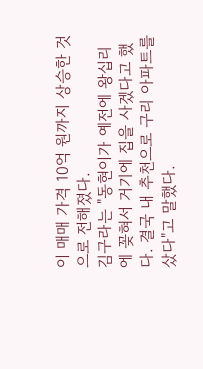이 매매 가격 10억 원까지 상승한 것으로 전해졌다.
김구라는 "동현이가 예전에 왕십리에 꽂혀서 거기에 집을 사겠다고 했다. 결국 내 추천으로 구리 아파트를 샀다"고 말했다.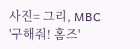사진= 그리, MBC '구해줘! 홈즈'